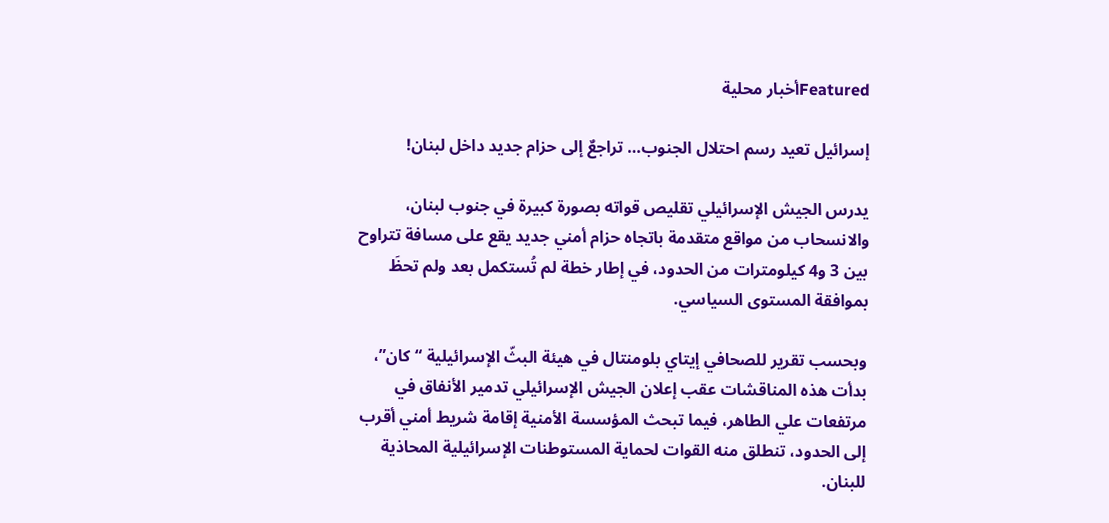Featuredأخبار محلية

إسرائيل تعيد رسم احتلال الجنوب… تراجعٌ إلى حزام جديد داخل لبنان!

يدرس الجيش الإسرائيلي تقليص قواته بصورة كبيرة في جنوب لبنان، والانسحاب من مواقع متقدمة باتجاه حزام أمني جديد يقع على مسافة تتراوح بين 3 و4 كيلومترات من الحدود، في إطار خطة لم تُستكمل بعد ولم تحظَ بموافقة المستوى السياسي.

وبحسب تقرير للصحافي إيتاي بلومنتال في هيئة البثّ الإسرائيلية “كان”، بدأت هذه المناقشات عقب إعلان الجيش الإسرائيلي تدمير الأنفاق في مرتفعات علي الطاهر، فيما تبحث المؤسسة الأمنية إقامة شريط أمني أقرب إلى الحدود، تنطلق منه القوات لحماية المستوطنات الإسرائيلية المحاذية للبنان.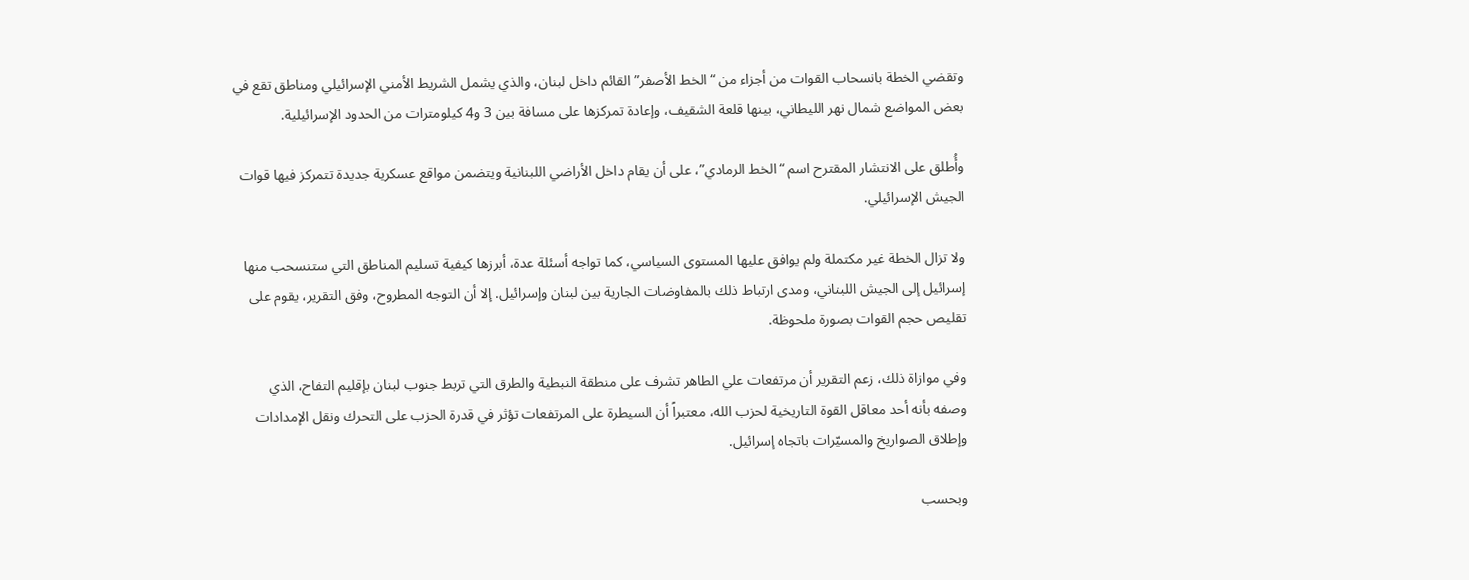وتقضي الخطة بانسحاب القوات من أجزاء من “الخط الأصفر” القائم داخل لبنان، والذي يشمل الشريط الأمني الإسرائيلي ومناطق تقع في بعض المواضع شمال نهر الليطاني، بينها قلعة الشقيف، وإعادة تمركزها على مسافة بين 3 و4 كيلومترات من الحدود الإسرائيلية.

وأُطلق على الانتشار المقترح اسم “الخط الرمادي”، على أن يقام داخل الأراضي اللبنانية ويتضمن مواقع عسكرية جديدة تتمركز فيها قوات الجيش الإسرائيلي.

ولا تزال الخطة غير مكتملة ولم يوافق عليها المستوى السياسي، كما تواجه أسئلة عدة، أبرزها كيفية تسليم المناطق التي ستنسحب منها إسرائيل إلى الجيش اللبناني، ومدى ارتباط ذلك بالمفاوضات الجارية بين لبنان وإسرائيل. إلا أن التوجه المطروح، وفق التقرير، يقوم على تقليص حجم القوات بصورة ملحوظة.

وفي موازاة ذلك، زعم التقرير أن مرتفعات علي الطاهر تشرف على منطقة النبطية والطرق التي تربط جنوب لبنان بإقليم التفاح، الذي وصفه بأنه أحد معاقل القوة التاريخية لحزب الله، معتبراً أن السيطرة على المرتفعات تؤثر في قدرة الحزب على التحرك ونقل الإمدادات وإطلاق الصواريخ والمسيّرات باتجاه إسرائيل.

وبحسب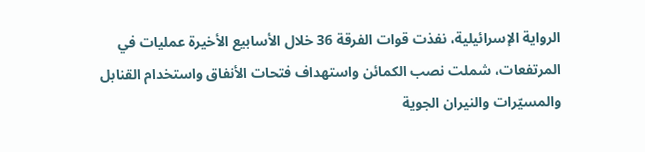الرواية الإسرائيلية، نفذت قوات الفرقة 36 خلال الأسابيع الأخيرة عمليات في المرتفعات، شملت نصب الكمائن واستهداف فتحات الأنفاق واستخدام القنابل والمسيّرات والنيران الجوية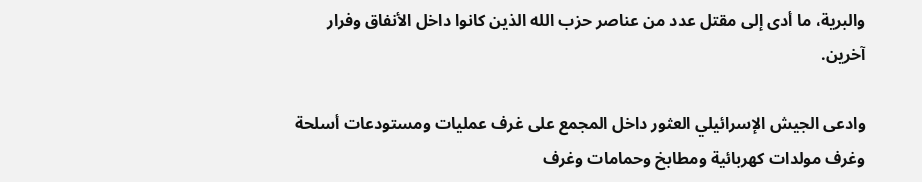والبرية، ما أدى إلى مقتل عدد من عناصر حزب الله الذين كانوا داخل الأنفاق وفرار آخرين.

وادعى الجيش الإسرائيلي العثور داخل المجمع على غرف عمليات ومستودعات أسلحة وغرف مولدات كهربائية ومطابخ وحمامات وغرف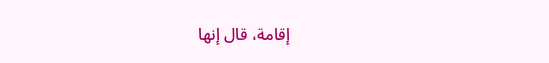إقامة، قال إنها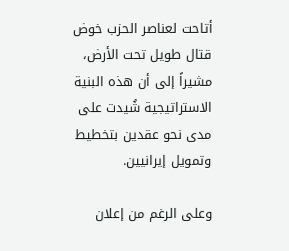أتاحت لعناصر الحزب خوض قتال طويل تحت الأرض، مشيراً إلى أن هذه البنية الاستراتيجية شُيدت على مدى نحو عقدين بتخطيط وتمويل إيرانيين.

وعلى الرغم من إعلان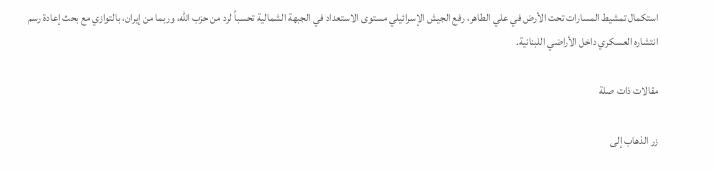استكمال تمشيط المسارات تحت الأرض في علي الطاهر، رفع الجيش الإسرائيلي مستوى الاستعداد في الجبهة الشمالية تحسباً لرد من حزب الله، وربما من إيران، بالتوازي مع بحث إعادة رسم انتشاره العسكري داخل الأراضي اللبنانية.

مقالات ذات صلة

زر الذهاب إلى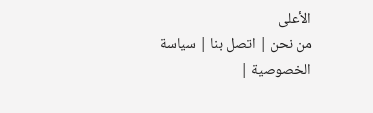الأعلى
من نحن | اتصل بنا | سياسة الخصوصية |